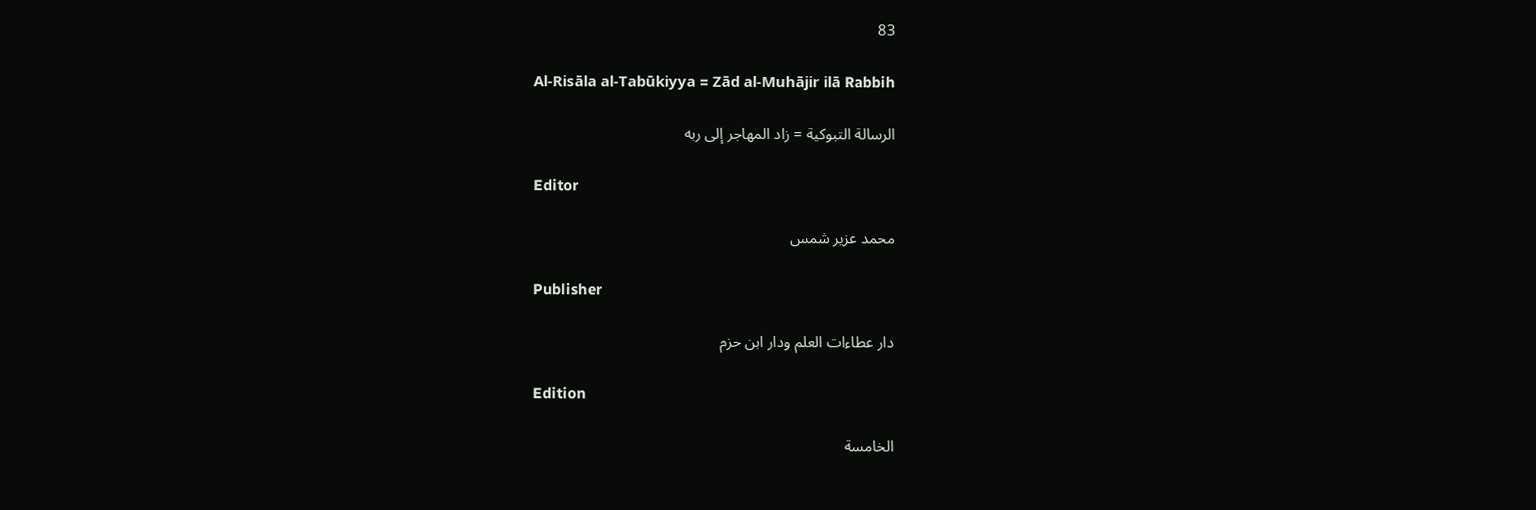83

Al-Risāla al-Tabūkiyya = Zād al-Muhājir ilā Rabbih

الرسالة التبوكية = زاد المهاجر إلى ربه

Editor

محمد عزير شمس

Publisher

دار عطاءات العلم ودار ابن حزم

Edition

الخامسة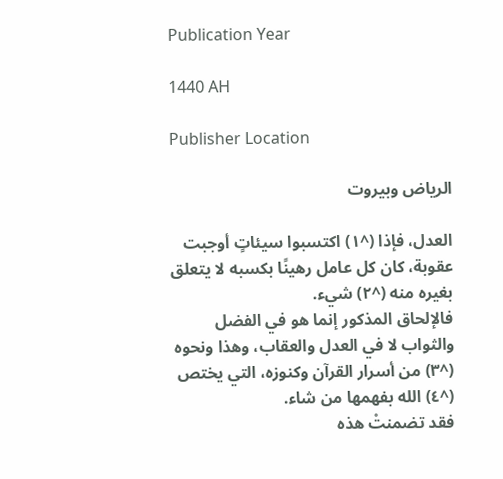Publication Year

1440 AH

Publisher Location

الرياض وبيروت

العدل، فإذا (^١) اكتسبوا سيئاتٍ أوجبت عقوبة، كان كل عامل رهينًا بكسبه لا يتعلق بغيره منه (^٢) شيء.
فالإلحاق المذكور إنما هو في الفضل والثواب لا في العدل والعقاب، وهذا ونحوه (^٣) من أسرار القرآن وكنوزه، التي يختص (^٤) الله بفهمها من شاء.
فقد تضمنتْ هذه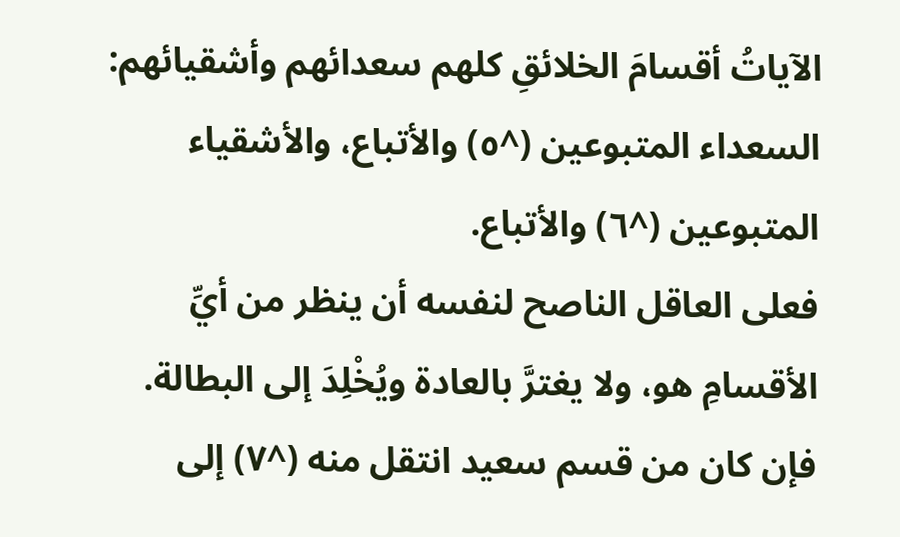الآياتُ أقسامَ الخلائقِ كلهم سعدائهم وأشقيائهم: السعداء المتبوعين (^٥) والأتباع، والأشقياء المتبوعين (^٦) والأتباع.
فعلى العاقل الناصح لنفسه أن ينظر من أيِّ الأقسامِ هو، ولا يغترَّ بالعادة ويُخْلِدَ إلى البطالة.
فإن كان من قسم سعيد انتقل منه (^٧) إلى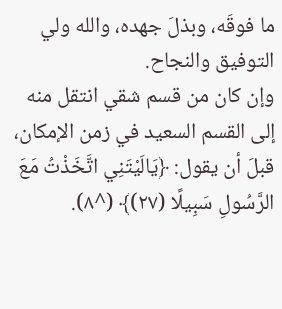ما فوقَه، وبذلَ جهده، والله ولي التوفيق والنجاح.
وإن كان من قسم شقي انتقل منه إلى القسم السعيد في زمن الإمكان، قبلَ أن يقول: ﴿يَالَيْتَنِي اتَّخَذْتُ مَعَ الرَّسُولِ سَبِيلًا (٢٧)﴾ (^٨).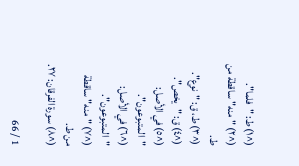(^١) ط: "فلما".
(^٢) "منه" ساقطة من ط.
(^٣) ط، ق: "نوع".
(^٤) ق: "يخص".
(^٥) في الأصل: "المتبوعون".
(^٦) في الأصل: "المتبوعون".
(^٧) "منه" ساقطة من ط.
(^٨) سورة الفرقان: ٢٧.

1 / 66